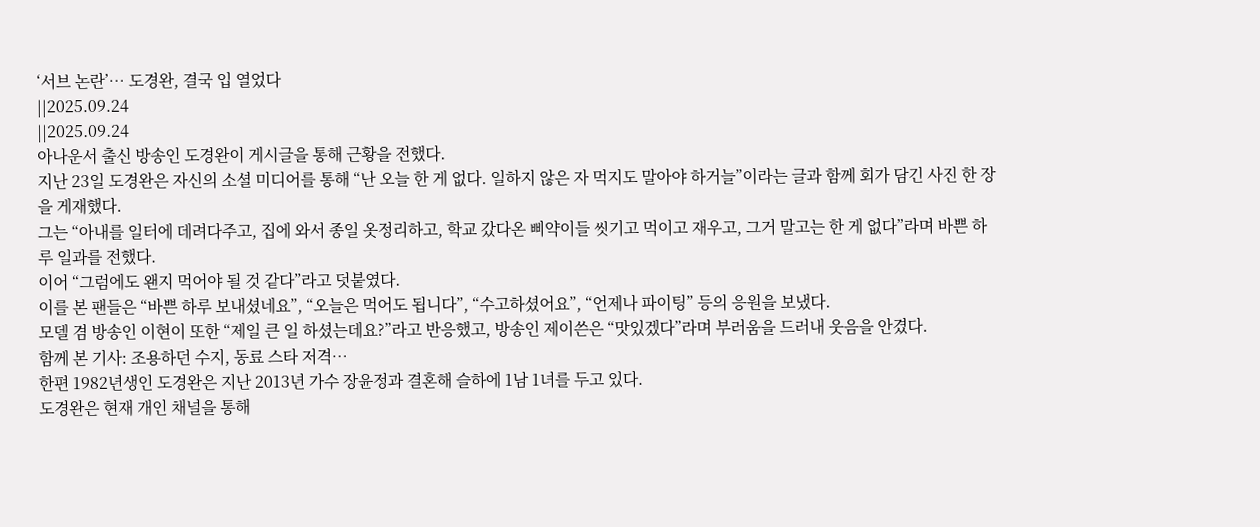‘서브 논란’… 도경완, 결국 입 열었다
||2025.09.24
||2025.09.24
아나운서 출신 방송인 도경완이 게시글을 통해 근황을 전했다.
지난 23일 도경완은 자신의 소셜 미디어를 통해 “난 오늘 한 게 없다. 일하지 않은 자 먹지도 말아야 하거늘”이라는 글과 함께 회가 담긴 사진 한 장을 게재했다.
그는 “아내를 일터에 데려다주고, 집에 와서 종일 옷정리하고, 학교 갔다온 삐약이들 씻기고 먹이고 재우고, 그거 말고는 한 게 없다”라며 바쁜 하루 일과를 전했다.
이어 “그럼에도 왠지 먹어야 될 것 같다”라고 덧붙였다.
이를 본 팬들은 “바쁜 하루 보내셨네요”, “오늘은 먹어도 됩니다”, “수고하셨어요”, “언제나 파이팅” 등의 응원을 보냈다.
모델 겸 방송인 이현이 또한 “제일 큰 일 하셨는데요?”라고 반응했고, 방송인 제이쓴은 “맛있겠다”라며 부러움을 드러내 웃음을 안겼다.
함께 본 기사: 조용하던 수지, 동료 스타 저격…
한편 1982년생인 도경완은 지난 2013년 가수 장윤정과 결혼해 슬하에 1남 1녀를 두고 있다.
도경완은 현재 개인 채널을 통해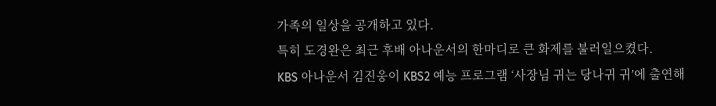가족의 일상을 공개하고 있다.
특히 도경완은 최근 후배 아나운서의 한마디로 큰 화제를 불러일으켰다.
KBS 아나운서 김진웅이 KBS2 예능 프로그램 ‘사장님 귀는 당나귀 귀’에 출연해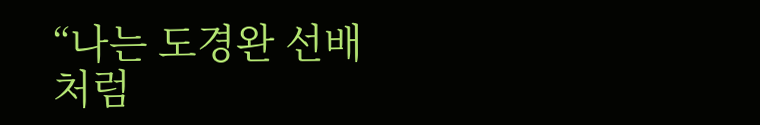“나는 도경완 선배처럼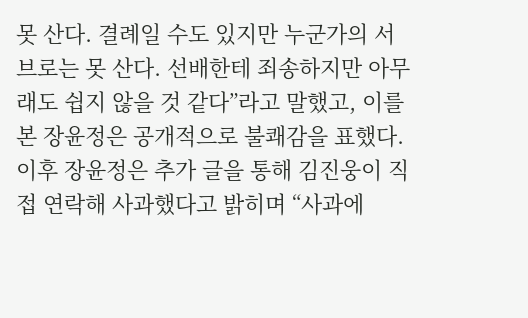못 산다. 결례일 수도 있지만 누군가의 서브로는 못 산다. 선배한테 죄송하지만 아무래도 쉽지 않을 것 같다”라고 말했고, 이를 본 장윤정은 공개적으로 불쾌감을 표했다.
이후 장윤정은 추가 글을 통해 김진웅이 직접 연락해 사과했다고 밝히며 “사과에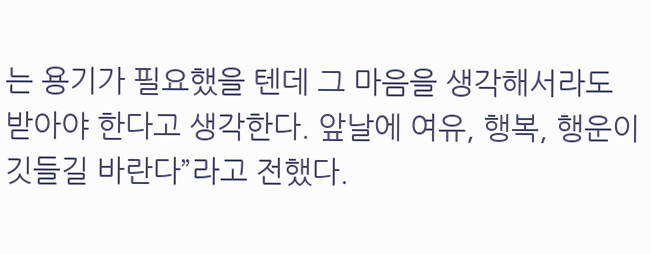는 용기가 필요했을 텐데 그 마음을 생각해서라도 받아야 한다고 생각한다. 앞날에 여유, 행복, 행운이 깃들길 바란다”라고 전했다.